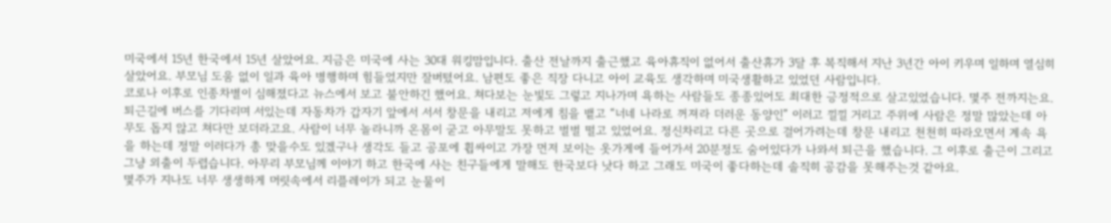미국에서 15년 한국에서 15년 살았어요. 지금은 미국에 사는 30대 워킹맘입니다. 출산 전날까지 출근했고 육아휴직이 없어서 출산휴가 3달 후 복직해서 지난 3년간 아이 키우며 일하며 열심히 살았어요. 부모님 도움 없이 일과 육아 병행하며 힘들었지만 잘버텼어요. 남편도 좋은 직장 다니고 아이 교육도 생각하며 미국생활하고 있었던 사람입니다.
코로나 이후로 인종차별이 심해졌다고 뉴스에서 보고 불안하긴 했어요. 쳐다보는 눈빛도 그렇고 지나가며 욕하는 사람들도 종종있어도 최대한 긍정적으로 살고있었습니다. 몇주 전까지는요.
퇴근길에 버스를 기다리며 서있는데 자동차가 갑자기 앞에서 서서 창문을 내리고 저에게 침을 뱉고 “너네 나라로 꺼져라 더러운 동양인” 이러고 낄낄 거리고 주위에 사람은 정말 많았는데 아무도 돕지 않고 쳐다만 보더라고요. 사람이 너무 놀라니까 온몸이 굳고 아무말도 못하고 벌벌 떨고 있었어요. 정신차리고 다른 곳으로 걸어가려는데 창문 내리고 천천히 따라오면서 계속 욕을 하는데 정말 이러다가 총 맞을수도 있겠구나 생각도 들고 공포에 휩싸이고 가장 먼저 보이는 옷가게에 들어가서 20분정도 숨어있다가 나와서 퇴근을 했습니다. 그 이후로 출근이 그리고 그냥 외출이 두렵습니다. 아무리 부모님께 이야기 하고 한국에 사는 친구들에게 말해도 한국보다 낫다 하고 그래도 미국이 좋다하는데 솔직히 공감을 못해주는것 같아요.
몇주가 지나도 너무 생생하게 머릿속에서 리플레이가 되고 눈물이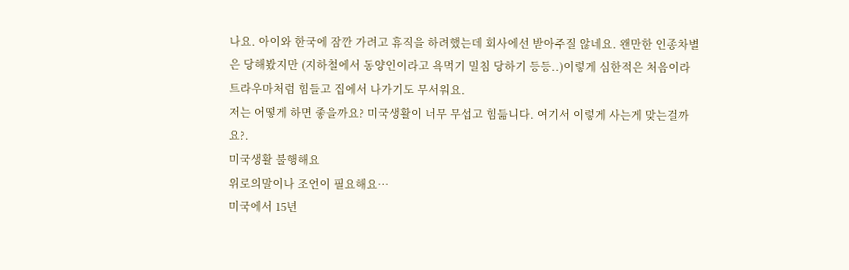나요. 아이와 한국에 잠깐 가려고 휴직을 하려했는데 회사에선 받아주질 않네요. 왠만한 인종차별은 당해봤지만 (지하철에서 동양인이라고 욕먹기 밀침 당하기 등등..)이렇게 심한적은 처음이라 트라우마처럼 힘들고 집에서 나가기도 무서워요.
저는 어떻게 하면 좋을까요? 미국생활이 너무 무섭고 힘듦니다. 여기서 이렇게 사는게 맞는걸까요?.
미국생활 불행해요
위로의말이나 조언이 필요해요…
미국에서 15년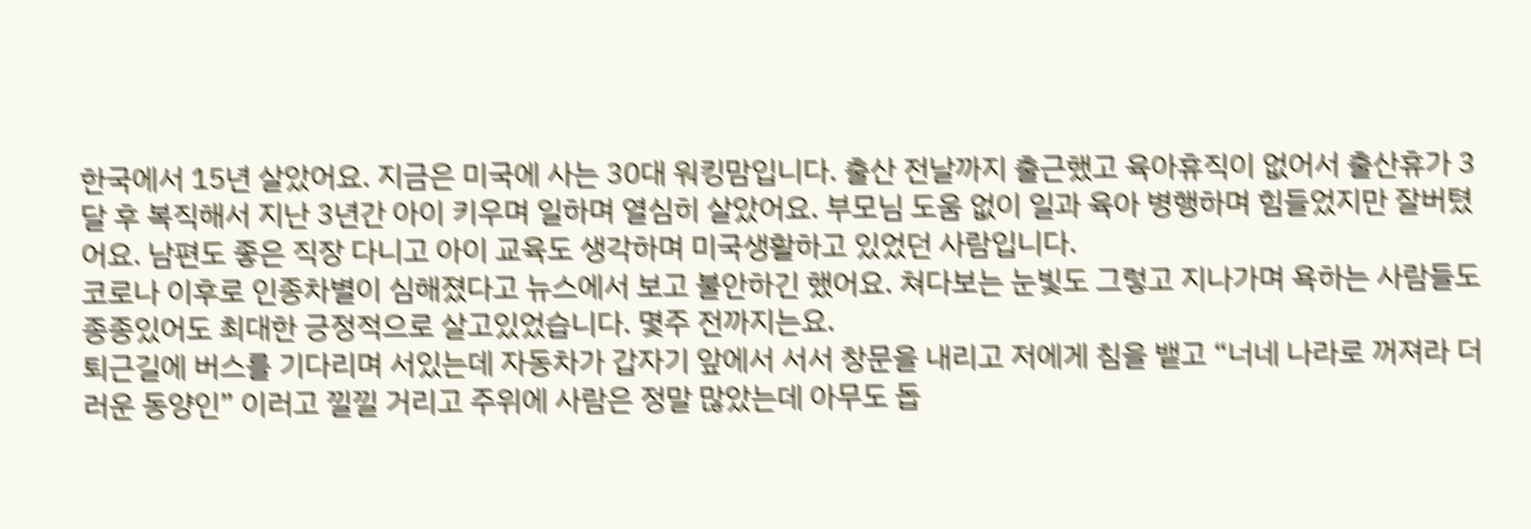한국에서 15년 살았어요. 지금은 미국에 사는 30대 워킹맘입니다. 출산 전날까지 출근했고 육아휴직이 없어서 출산휴가 3달 후 복직해서 지난 3년간 아이 키우며 일하며 열심히 살았어요. 부모님 도움 없이 일과 육아 병행하며 힘들었지만 잘버텼어요. 남편도 좋은 직장 다니고 아이 교육도 생각하며 미국생활하고 있었던 사람입니다.
코로나 이후로 인종차별이 심해졌다고 뉴스에서 보고 불안하긴 했어요. 쳐다보는 눈빛도 그렇고 지나가며 욕하는 사람들도 종종있어도 최대한 긍정적으로 살고있었습니다. 몇주 전까지는요.
퇴근길에 버스를 기다리며 서있는데 자동차가 갑자기 앞에서 서서 창문을 내리고 저에게 침을 뱉고 “너네 나라로 꺼져라 더러운 동양인” 이러고 낄낄 거리고 주위에 사람은 정말 많았는데 아무도 돕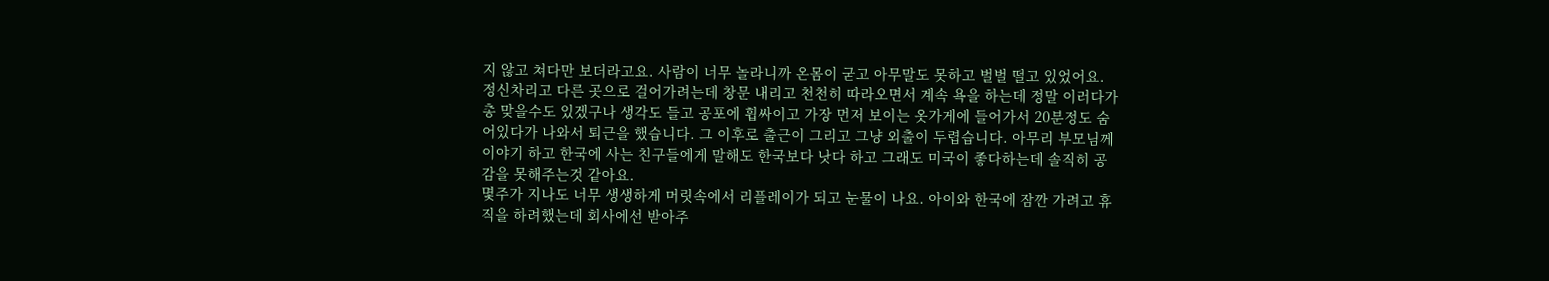지 않고 쳐다만 보더라고요. 사람이 너무 놀라니까 온몸이 굳고 아무말도 못하고 벌벌 떨고 있었어요. 정신차리고 다른 곳으로 걸어가려는데 창문 내리고 천천히 따라오면서 계속 욕을 하는데 정말 이러다가 총 맞을수도 있겠구나 생각도 들고 공포에 휩싸이고 가장 먼저 보이는 옷가게에 들어가서 20분정도 숨어있다가 나와서 퇴근을 했습니다. 그 이후로 출근이 그리고 그냥 외출이 두렵습니다. 아무리 부모님께 이야기 하고 한국에 사는 친구들에게 말해도 한국보다 낫다 하고 그래도 미국이 좋다하는데 솔직히 공감을 못해주는것 같아요.
몇주가 지나도 너무 생생하게 머릿속에서 리플레이가 되고 눈물이 나요. 아이와 한국에 잠깐 가려고 휴직을 하려했는데 회사에선 받아주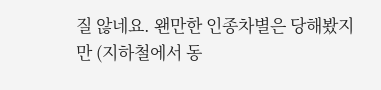질 않네요. 왠만한 인종차별은 당해봤지만 (지하철에서 동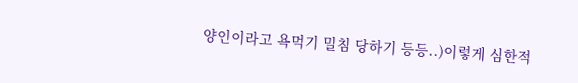양인이라고 욕먹기 밀침 당하기 등등..)이렇게 심한적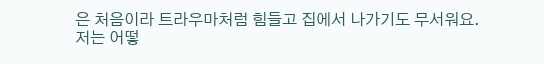은 처음이라 트라우마처럼 힘들고 집에서 나가기도 무서워요.
저는 어떻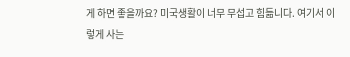게 하면 좋을까요? 미국생활이 너무 무섭고 힘듦니다. 여기서 이렇게 사는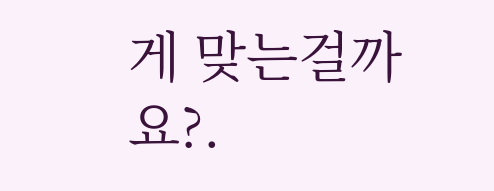게 맞는걸까요?.